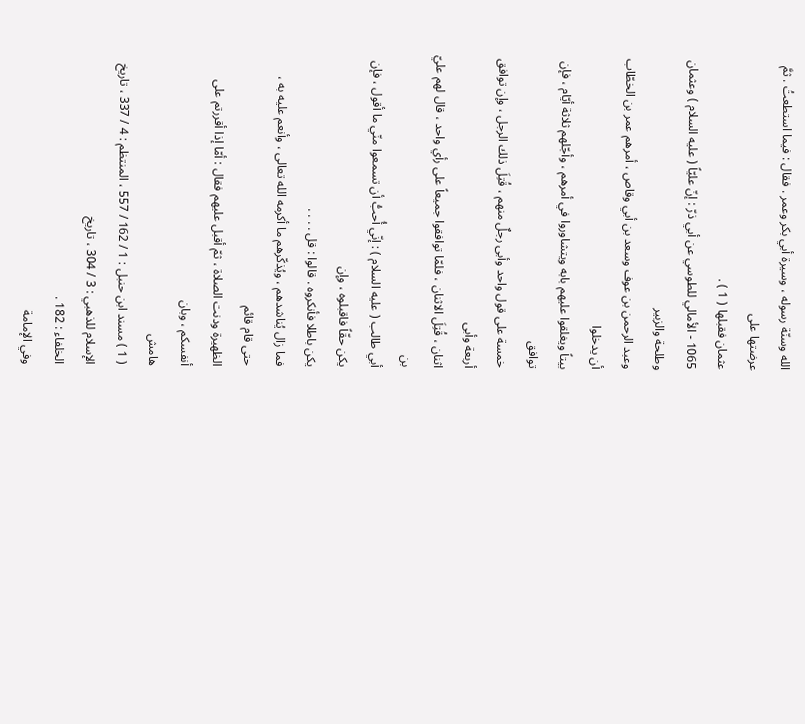الله وسنّة رسوله ، وسيرة أبي بكر وعمر . فقال : فيما استطعتُ . ثمَّ عرضتها على
عثمان فقبلها ( 1 ) .
1065 - الأمالي للطوسي عن أبي ذرّ : إنّ عليّاً ( عليه السلام ) وعثمان وطلحة والزبير
وعبد الرحمن بن عوف وسعد بن أبي وقاص ، أمرهم عمر بن الخطّاب أن يدخلوا
بيتاً ويغلقوا عليهم بابه ويتشاوروا في أمرهم ، وأجّلهم ثلاثة أيّام ، فإن توافق
خمسة على قول واحد وأبى رجلٌ منهم ، قُتِلَ ذلك الرجل ، وإن توافق أربعة وأبى
اثنان ، قُتِلَ الاثنان ، فلمّا توافقوا جميعاً على رأي واحد ، قال لهم عليّ بن
أبي طالب ( عليه السلام ) : إنّي أُحبُّ أن تسمعوا منّي ما أقول ، فإن يكن حقّاً فاقبلوه ، وإن
يكن باطلا فأنكروه . قالوا : قل . . . .
فما زال يُناشدهم ، ويُذكّرهم ما أكرمه الله تعالى ، وأنعم عليه به ، حتى قام قائم
الظهيرة ودنت الصلاة ، ثمّ أقبل عليهم فقال : أمّا إذا أقررتم على أنفسكم ، وبان
هامش
( 1 ) مسند ابن حنبل : 1 / 162 / 557 ، المنتظم : 4 / 337 ، تاريخ الإسلام للذهبي : 3 / 304 ، تاريخ
الخلفاء : 182 .
وفي الإمامة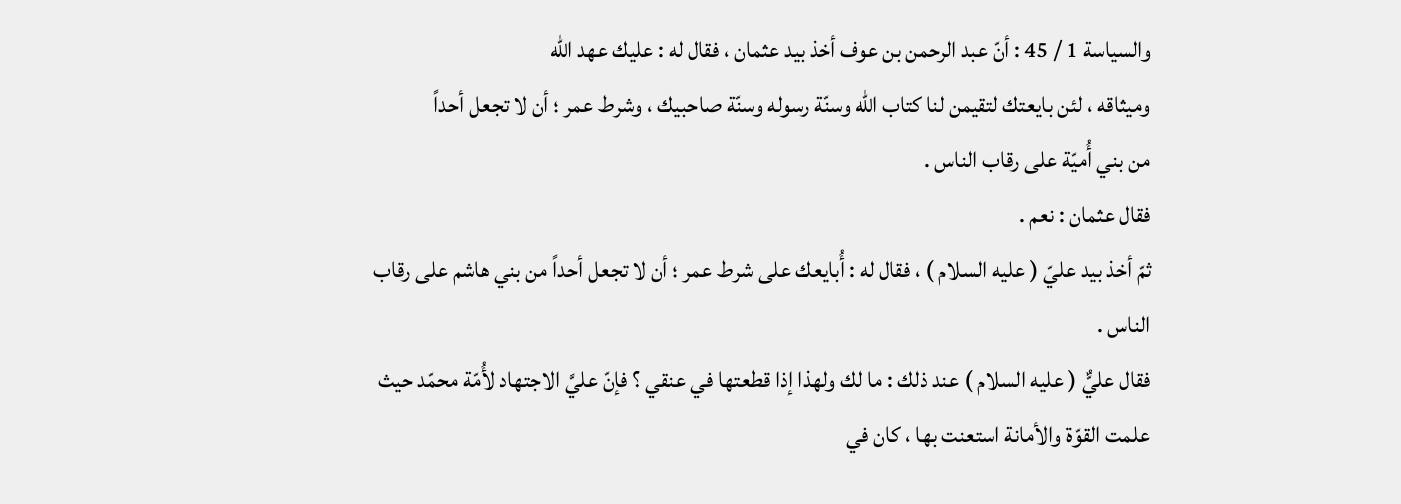والسياسة 1 / 45 : أنّ عبد الرحمن بن عوف أخذ بيد عثمان ، فقال له : عليك عهد الله
وميثاقه ، لئن بايعتك لتقيمن لنا كتاب الله وسنّة رسوله وسنّة صاحبيك ، وشرط عمر ؛ أن لا تجعل أحداً
من بني أُميّة على رقاب الناس .
فقال عثمان : نعم .
ثمّ أخذ بيد عليّ ( عليه السلام ) ، فقال له : أُبايعك على شرط عمر ؛ أن لا تجعل أحداً من بني هاشم على رقاب
الناس .
فقال عليٌّ ( عليه السلام ) عند ذلك : ما لك ولهذا إذا قطعتها في عنقي ؟ فإنّ عليَّ الاجتهاد لأُمّة محمّد حيث
علمت القوّة والأمانة استعنت بها ، كان في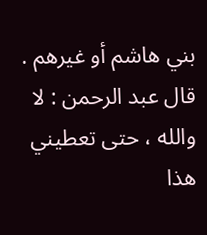بني هاشم أو غيرهم .
قال عبد الرحمن : لا والله ، حتى تعطيني هذا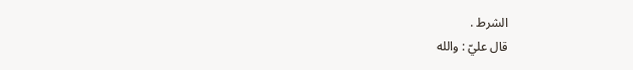الشرط .
قال عليّ : والله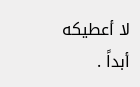لا أعطيكه أبداً .